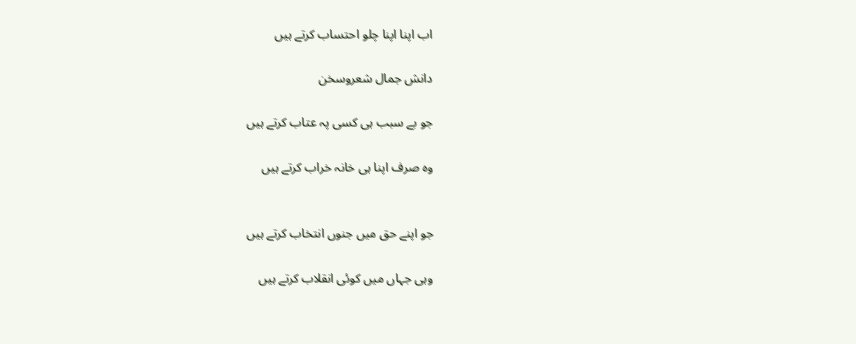اب اپنا اپنا چلو احتساب کرتے ہیں

دانش جمال شعروسخن

جو بے سبب ہی کسی پہ عتاب کرتے ہیں

وہ صرف اپنا ہی خانہ خراب کرتے ہیں


جو اپنے حق میں جنوں انتخاب کرتے ہیں

وہی جہاں میں کوئی انقلاب کرتے ہیں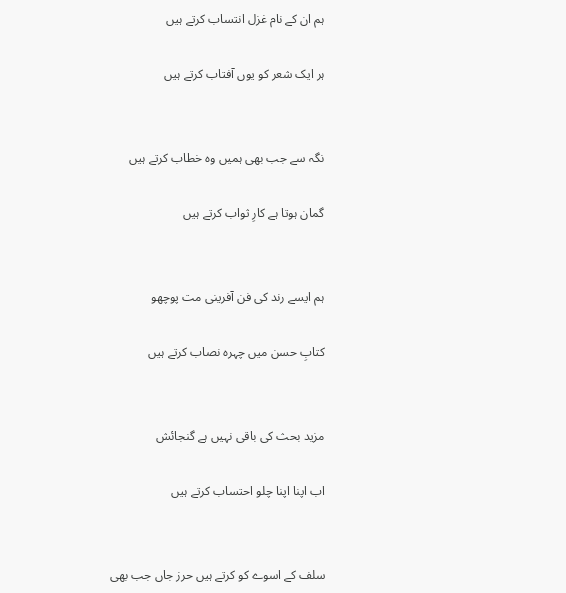ہم ان کے نام غزل انتساب کرتے ہیں

ہر ایک شعر کو یوں آفتاب کرتے ہیں


نگہ سے جب بھی ہمیں وہ خطاب کرتے ہیں

گمان ہوتا ہے کارِ ثواب کرتے ہیں


ہم ایسے رند کی فن آفرینی مت پوچھو

کتابِ حسن میں چہرہ نصاب کرتے ہیں


مزید بحث کی باقی نہیں ہے گنجائش

اب اپنا اپنا چلو احتساب کرتے ہیں


سلف کے اسوے کو کرتے ہیں حرز جاں جب بھی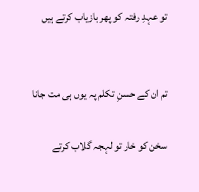تو عہدِ رفتہ کو پھر بازیاب کرتے ہیں


تم ان کے حسنِ تکلم پہ یوں ہی مت جانا

سخن کو خار تو لہجہ گلاب کرتے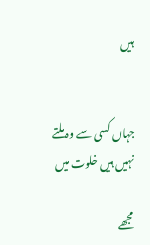ہیں


جہاں کسی سے وہ ملتے نہیں ہیں خلوت میں

مجھے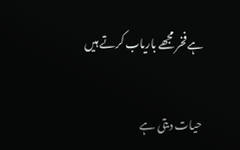ہے فخر مجھے باریاب کرتے ہیں


حیات دیتی ہے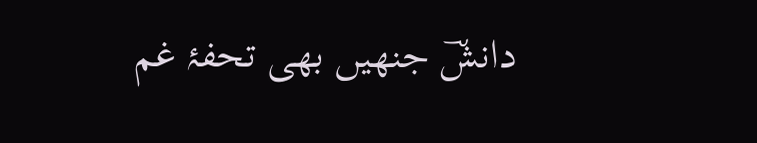دانشؔ جنھیں بھی تحفۂ غم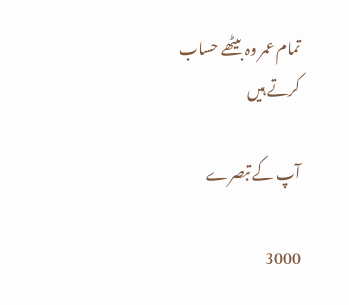تمام عمر وہ بیٹھے حساب کرتے ہیں

آپ کے تبصرے

3000